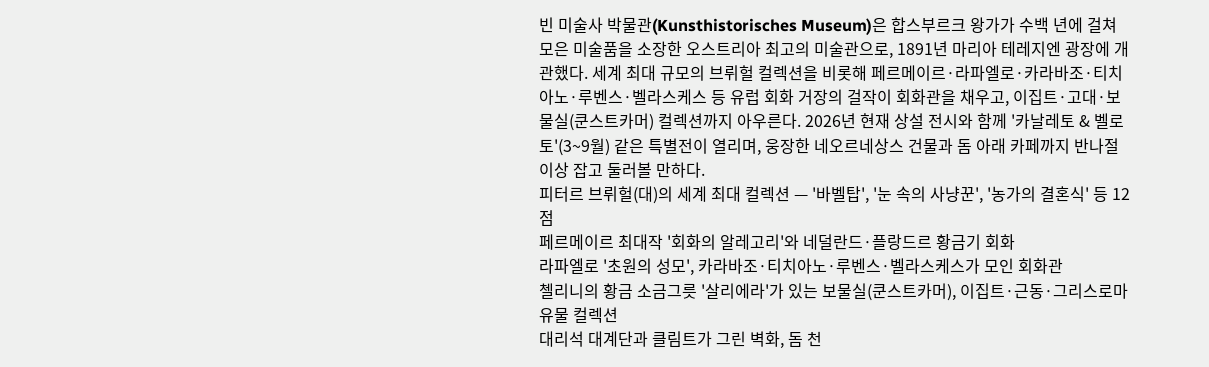빈 미술사 박물관(Kunsthistorisches Museum)은 합스부르크 왕가가 수백 년에 걸쳐 모은 미술품을 소장한 오스트리아 최고의 미술관으로, 1891년 마리아 테레지엔 광장에 개관했다. 세계 최대 규모의 브뤼헐 컬렉션을 비롯해 페르메이르·라파엘로·카라바조·티치아노·루벤스·벨라스케스 등 유럽 회화 거장의 걸작이 회화관을 채우고, 이집트·고대·보물실(쿤스트카머) 컬렉션까지 아우른다. 2026년 현재 상설 전시와 함께 '카날레토 & 벨로토'(3~9월) 같은 특별전이 열리며, 웅장한 네오르네상스 건물과 돔 아래 카페까지 반나절 이상 잡고 둘러볼 만하다.
피터르 브뤼헐(대)의 세계 최대 컬렉션 — '바벨탑', '눈 속의 사냥꾼', '농가의 결혼식' 등 12점
페르메이르 최대작 '회화의 알레고리'와 네덜란드·플랑드르 황금기 회화
라파엘로 '초원의 성모', 카라바조·티치아노·루벤스·벨라스케스가 모인 회화관
첼리니의 황금 소금그릇 '살리에라'가 있는 보물실(쿤스트카머), 이집트·근동·그리스로마 유물 컬렉션
대리석 대계단과 클림트가 그린 벽화, 돔 천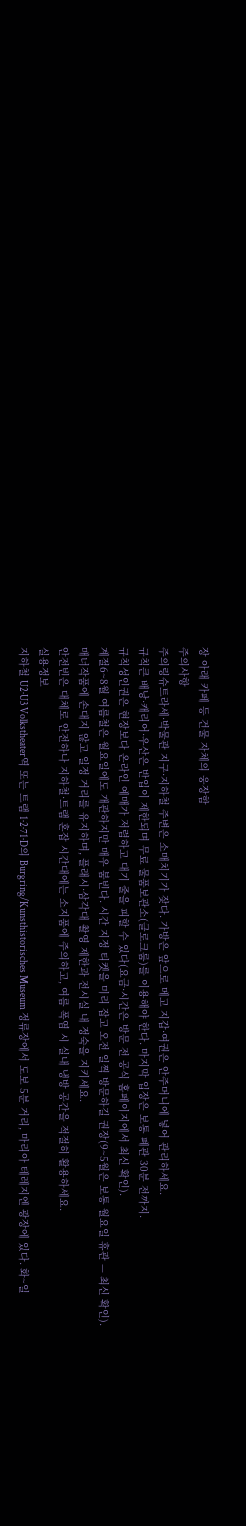장 아래 카페 등 건물 자체의 웅장함
주의사항
주의링슈트라세·박물관 지구·지하철 주변은 소매치기가 잦다. 가방은 앞으로 메고 지갑·여권은 안주머니에 넣어 관리하세요.
규칙큰 배낭·캐리어·우산은 반입이 제한되며 무료 물품보관소(클로크룸)를 이용해야 한다. 마지막 입장은 보통 폐관 30분 전까지.
규칙성인권은 현장보다 온라인 예매가 저렴하고 대기 줄을 피할 수 있다(요금·시간은 방문 전 공식 홈페이지에서 최신 확인).
계절6~8월 여름철은 월요일에도 개관하지만 매우 붐빈다. 시간 지정 티켓을 미리 잡고 오전 일찍 방문하길 권장(9~5월은 보통 월요일 휴관 — 최신 확인).
매너작품에 손대지 않고 일정 거리를 유지하며, 플래시·삼각대 촬영 제한과 전시실 내 정숙을 지키세요.
안전빈은 대체로 안전하나 지하철·트램 혼잡 시간대에는 소지품에 주의하고, 여름 폭염 시 실내 냉방 공간을 적절히 활용하세요.
실용정보
지하철 U2·U3 Volkstheater역 또는 트램 1·2·71·D의 Burgring/Kunsthistorisches Museum 정류장에서 도보 5분 거리, 마리아 테레지엔 광장에 있다. 화~일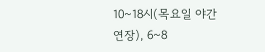10~18시(목요일 야간 연장), 6~8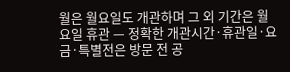월은 월요일도 개관하며 그 외 기간은 월요일 휴관 — 정확한 개관시간·휴관일·요금·특별전은 방문 전 공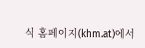식 홈페이지(khm.at)에서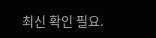최신 확인 필요.